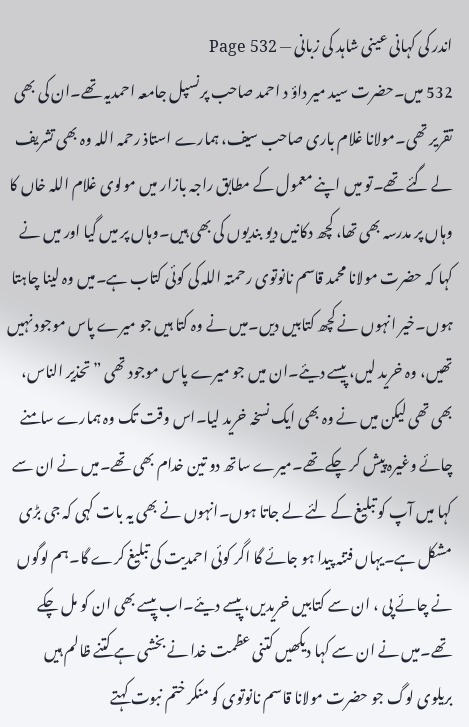اندر کی کہانی عینی شاہد کی زبانی — Page 532
532 میں۔حضرت سید میر داؤ د احمد صاحب پرنسپل جامعہ احمدیہ تھے۔ان کی بھی تقریر تھی۔مولانا غلام باری صاحب سیف، ہمارے استاذ رحمہ اللہ وہ بھی تشریف لے گئے تھے۔تو میں اپنے معمول کے مطابق راجہ بازار میں مولوی غلام اللہ خاں کا وہاں پر مدرسہ بھی تھا، کچھ دکانیں دیو بندیوں کی بھی ہیں۔وہاں پر میں گیا اور میں نے کہا کہ حضرت مولانا محمد قاسم نانوتوی رحمتہ اللہ کی کوئی کتاب ہے۔میں وہ لینا چاہتا ہوں۔خیر انہوں نے کچھ کتابیں دیں۔میں نے وہ کتا ہیں جو میرے پاس موجود نہیں تھیں، وہ خرید لیں، پیسے دیئے۔ان میں جو میرے پاس موجود تھی ” تحذیر الناس، بھی تھی لیکن میں نے وہ بھی ایک نسخہ خرید لیا۔اس وقت تک وہ ہمارے سامنے چائے وغیرہ پیش کر چکے تھے۔میرے ساتھ دو تین خدام بھی تھے۔میں نے ان سے کہا میں آپ کو تبلیغ کے لئے لے جاتا ہوں۔انہوں نے بھی یہ بات کہی کہ جی بڑی مشکل ہے۔یہاں فتنہ پیدا ہو جائے گا اگر کوئی احمدیت کی تبلیغ کرے گا۔ہم لوگوں نے چائے پی ، ان سے کتابیں خریدیں، پیسے دیئے۔اب پیسے بھی ان کو مل چکے تھے۔میں نے ان سے کہا دیکھیں کتنی عظمت خدا نے بخشی ہے کتنے ظالم ہیں بریلوی لوگ جو حضرت مولانا قاسم نانوتوی کو منکر ختم نبوت کہتے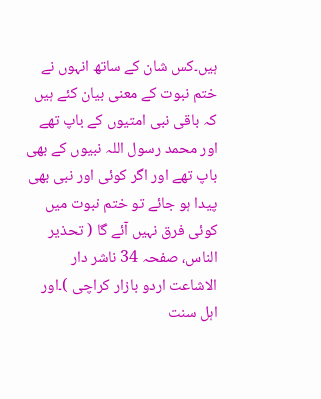ہیں۔کس شان کے ساتھ انہوں نے ختم نبوت کے معنی بیان کئے ہیں کہ باقی نبی امتیوں کے باپ تھے اور محمد رسول اللہ نبیوں کے بھی باپ تھے اور اگر کوئی اور نبی بھی پیدا ہو جائے تو ختم نبوت میں کوئی فرق نہیں آئے گا ( تحذیر الناس، صفحہ 34 ناشر دار الاشاعت اردو بازار کراچی )۔اور اہل سنت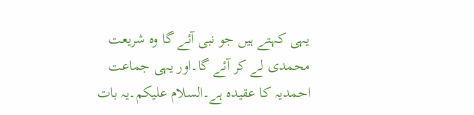یہی کہتے ہیں جو نبی آئے گا وہ شریعت محمدی لے کر آئے گا۔اور یہی جماعت احمدیہ کا عقیدہ ہے۔السلام علیکم۔یہ بات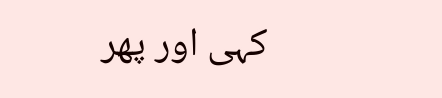کہی اور پھر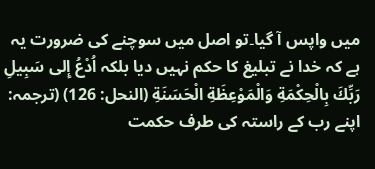میں واپس آ گیا۔تو اصل میں سوچنے کی ضرورت یہ ہے کہ خدا نے تبلیغ کا حکم نہیں دیا بلکہ اُدْعُ إِلى سَبِيلِ رَبِّكَ بِالْحِكْمَةِ وَالْمَوْعِظَةِ الْحَسَنَةِ (النحل: 126) (ترجمہ: اپنے رب کے راستہ کی طرف حکمت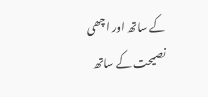کے ساتھ اور اچھی نصیحت کے ساتھ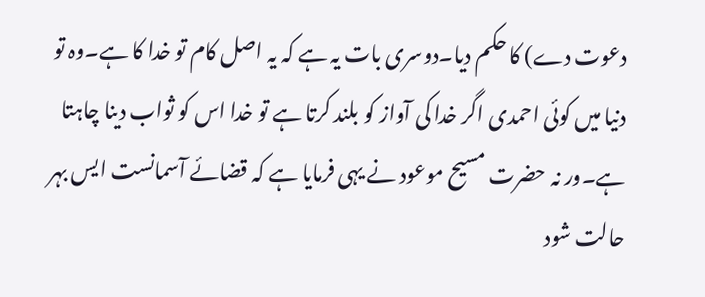دعوت دے) کا حکم دیا۔دوسری بات یہ ہے کہ یہ اصل کام تو خدا کا ہے۔وہ تو دنیا میں کوئی احمدی اگر خدا کی آواز کو بلند کرتا ہے تو خدا اس کو ثواب دینا چاہتا ہے۔ور نہ حضرت مسیح موعود نے یہی فرمایا ہے کہ قضائے آسمانست ایس بہر حالت شود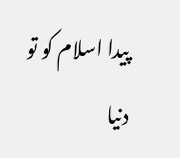پیدا اسلام کو تو دنیا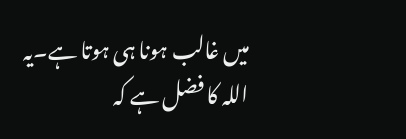میں غالب ہونا ہی ہوتا ہے۔یہ اللہ کا فضل ہے کہ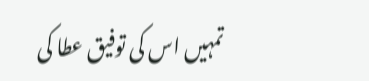تمہیں اس کی توفیق عطا کی